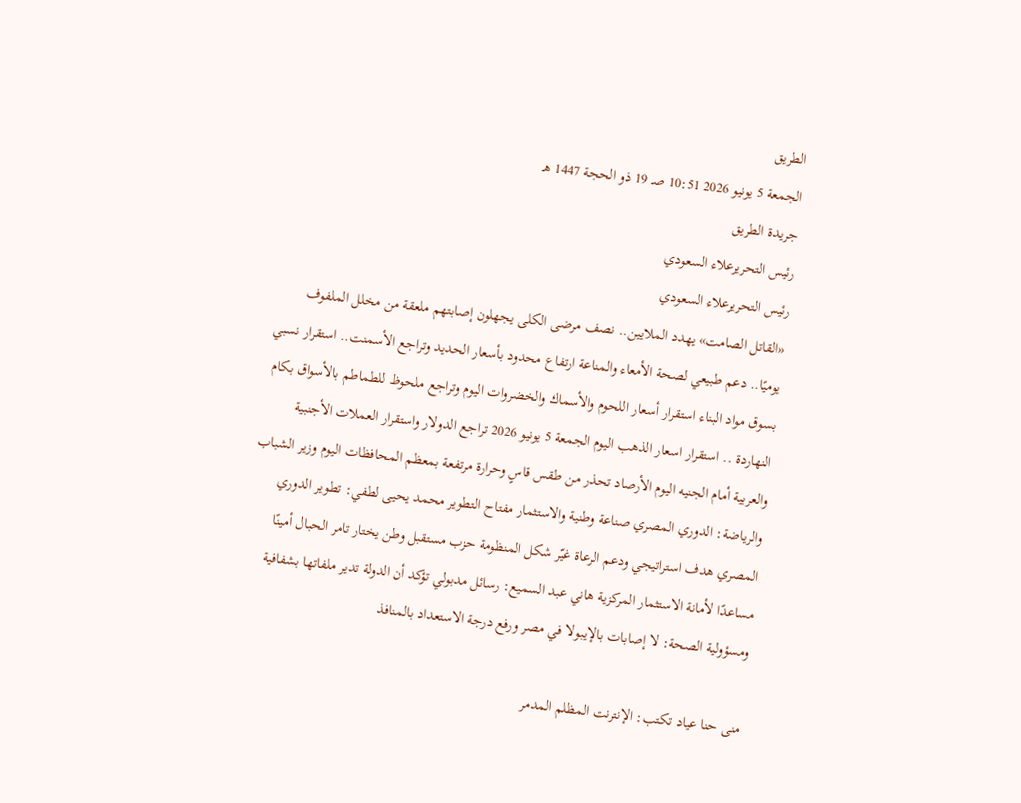الطريق
الجمعة 5 يونيو 2026 10:51 صـ 19 ذو الحجة 1447 هـ
جريدة الطريق
رئيس التحريرعلاء السعودي
رئيس التحريرعلاء السعودي
«القاتل الصامت» يهدد الملايين.. نصف مرضى الكلى يجهلون إصابتهم ملعقة من مخلل الملفوف يوميًا.. دعم طبيعي لصحة الأمعاء والمناعة ارتفاع محدود بأسعار الحديد وتراجع الأسمنت.. استقرار نسبي بسوق مواد البناء استقرار أسعار اللحوم والأسماك والخضروات اليوم وتراجع ملحوظ للطماطم بالأسواق بكام النهاردة .. استقرار اسعار الذهب اليوم الجمعة 5 يونيو 2026 تراجع الدولار واستقرار العملات الأجنبية والعربية أمام الجنيه اليوم الأرصاد تحذر من طقس قاسٍ وحرارة مرتفعة بمعظم المحافظات اليوم وزير الشباب والرياضة: الدوري المصري صناعة وطنية والاستثمار مفتاح التطوير محمد يحيى لطفي: تطوير الدوري المصري هدف استراتيجي ودعم الرعاة غيّر شكل المنظومة حزب مستقبل وطن يختار تامر الحبال أمينًا مساعدًا لأمانة الاستثمار المركزية هاني عبد السميع: رسائل مدبولي تؤكد أن الدولة تدير ملفاتها بشفافية ومسؤولية الصحة: لا إصابات بالإيبولا في مصر ورفع درجة الاستعداد بالمنافذ

منى حنا عياد تكتب: الإنترنت المظلم المدمر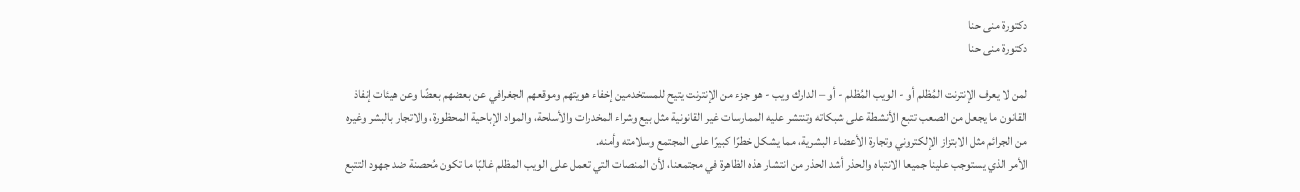دكتورة منى حنا
دكتورة منى حنا

لمن لا يعرف الإنترنت المُظلم أو - الويب المُظلم - أو – الدارك ويب - هو جزء من الإنترنت يتيح للمستخدمين إخفاء هويتهم وموقعهم الجغرافي عن بعضهم بعضًا وعن هيئات إنفاذ القانون ما يجعل من الصعب تتبع الأنشطة على شبكاته وتنتشر عليه الممارسات غير القانونية مثل بيع وشراء المخدرات والأسلحة، والمواد الإباحية المحظورة، والاتجار بالبشر وغيره من الجرائم مثل الابتزاز الإلكتروني وتجارة الأعضاء البشرية، مما يشكل خطرًا كبيرًا على المجتمع وسلامته وأمنه.
الأمر الذي يستوجب علينا جميعا الانتباه والحذر أشد الحذر من انتشار هذه الظاهرة في مجتمعنا، لأن المنصات التي تعمل على الويب المظلم غالبًا ما تكون مُحصنة ضد جهود التتبع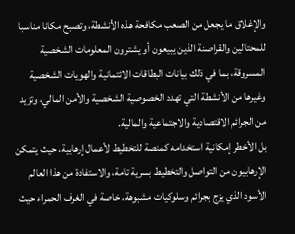والإغلاق ما يجعل من الصعب مكافحة هذه الأنشطة، وتصبح مكانا مناسبا للمحتالين والقراصنة الذين يبيعون أو يشترون المعلومات الشخصية المسروقة، بما في ذلك بيانات البطاقات الائتمانية والهويات الشخصية وغيرها من الأنشطة التي تهدد الخصوصية الشخصية والأمن المالي، وتزيد من الجرائم الاقتصادية والاجتماعية والمالية.
بل الأخطر إمكانية استخدامه كمنصة للتخطيط لأعمال إرهابية، حيث يتمكن الإرهابيون من التواصل والتخطيط بسرية تامة، والاستفادة من هذا العالم الأسود الذي يزج بجرائم وسلوكيات مشبوهة، خاصة في الغرف الحمراء حيث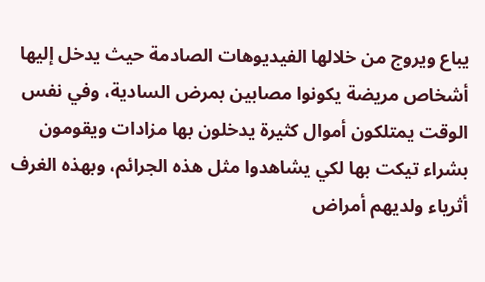يباع ويروج من خلالها الفيديوهات الصادمة حيث يدخل إليها أشخاص مريضة يكونوا مصابين بمرض السادية، وفي نفس الوقت يمتلكون أموال كثيرة يدخلون بها مزادات ويقومون بشراء تيكت بها لكي يشاهدوا مثل هذه الجرائم، وبهذه الغرف أثرياء ولديهم أمراض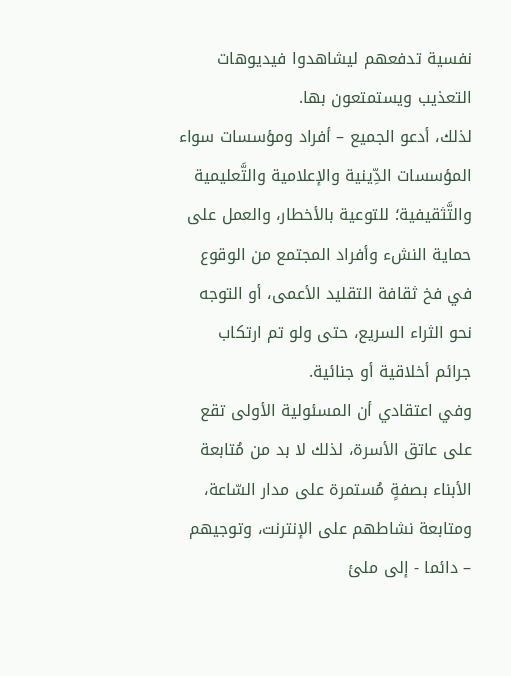نفسية تدفعهم ليشاهدوا فيديوهات التعذيب ويستمتعون بها.
لذلك، أدعو الجميع – أفراد ومؤسسات سواء المؤسسات الدِّينية والإعلامية والتَّعليمية والتَّثقيفية؛ للتوعية بالأخطار، والعمل على حماية النشء وأفراد المجتمع من الوقوع في فخ ثقافة التقليد الأعمى، أو التوجه نحو الثراء السريع، حتى ولو تم ارتكاب جرائم أخلاقية أو جنائية.
وفي اعتقادي أن المسئولية الأولى تقع على عاتق الأسرة، لذلك لا بد من مُتابعة الأبناء بصفةٍ مُستمرة على مدار السّاعة، ومتابعة نشاطهم على الإنترنت، وتوجيهم – دائما - إلى ملئ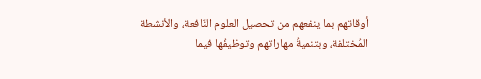أوقاتهم بما ينفعهم من تحصيل العلوم النّافعة، والأنشطة المُختلفة، وبتنميةُ مهاراتهم وتوظيفُها فيما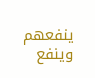ينفعهم وينفع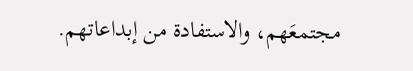مجتمعَهم، والاستفادة من إبداعاتهم.